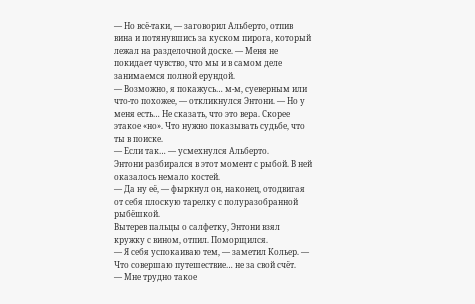— Но всё-таки, — заговорил Альберто, отпив вина и потянувшись за куском пирога, который лежал на разделочной доске. — Меня не покидает чувство, что мы и в самом деле занимаемся полной ерундой.
— Возможно, я покажусь… м-м, суеверным или что-то похожее, — откликнулся Энтони. — Но у меня есть… Не сказать, что это вера. Скорее этакое «но». Что нужно показывать судьбе, что ты в поиске.
— Если так… — усмехнулся Альберто.
Энтони разбирался в этот момент с рыбой. В ней оказалось немало костей.
— Да ну её, — фыркнул он, наконец, отодвигая от себя плоскую тарелку с полуразобранной рыбёшкой.
Вытерев пальцы о салфетку, Энтони взял кружку с вином, отпил. Поморщился.
— Я себя успокаиваю тем, — заметил Кольер. — Что совершаю путешествие… не за свой счёт.
— Мне трудно такое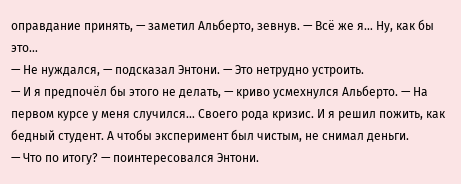оправдание принять, — заметил Альберто, зевнув. — Всё же я… Ну, как бы это…
— Не нуждался, — подсказал Энтони. — Это нетрудно устроить.
— И я предпочёл бы этого не делать, — криво усмехнулся Альберто. — На первом курсе у меня случился… Своего рода кризис. И я решил пожить, как бедный студент. А чтобы эксперимент был чистым, не снимал деньги.
— Что по итогу? — поинтересовался Энтони.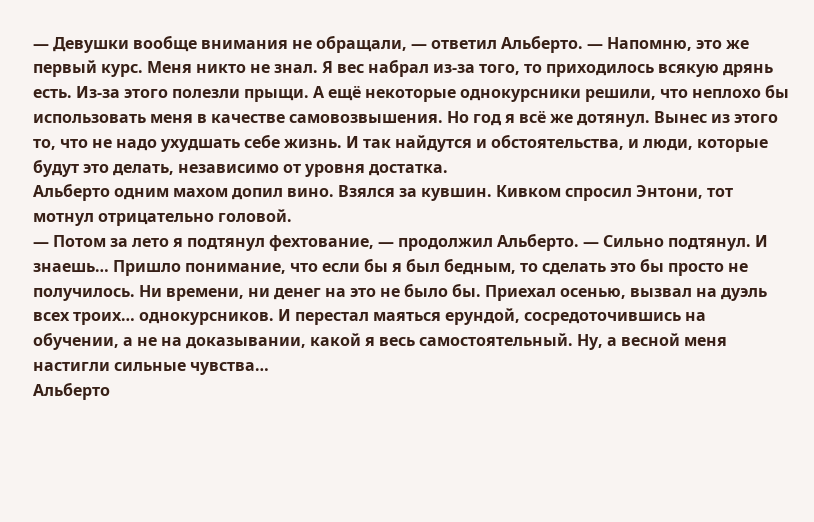— Девушки вообще внимания не обращали, — ответил Альберто. — Напомню, это же первый курс. Меня никто не знал. Я вес набрал из-за того, то приходилось всякую дрянь есть. Из-за этого полезли прыщи. А ещё некоторые однокурсники решили, что неплохо бы использовать меня в качестве самовозвышения. Но год я всё же дотянул. Вынес из этого то, что не надо ухудшать себе жизнь. И так найдутся и обстоятельства, и люди, которые будут это делать, независимо от уровня достатка.
Альберто одним махом допил вино. Взялся за кувшин. Кивком спросил Энтони, тот мотнул отрицательно головой.
— Потом за лето я подтянул фехтование, — продолжил Альберто. — Сильно подтянул. И знаешь… Пришло понимание, что если бы я был бедным, то сделать это бы просто не получилось. Ни времени, ни денег на это не было бы. Приехал осенью, вызвал на дуэль всех троих… однокурсников. И перестал маяться ерундой, сосредоточившись на обучении, а не на доказывании, какой я весь самостоятельный. Ну, а весной меня настигли сильные чувства…
Альберто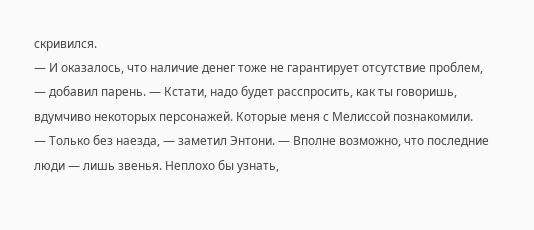скривился.
— И оказалось, что наличие денег тоже не гарантирует отсутствие проблем, — добавил парень. — Кстати, надо будет расспросить, как ты говоришь, вдумчиво некоторых персонажей. Которые меня с Мелиссой познакомили.
— Только без наезда, — заметил Энтони. — Вполне возможно, что последние люди — лишь звенья. Неплохо бы узнать,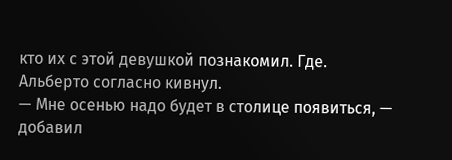кто их с этой девушкой познакомил. Где.
Альберто согласно кивнул.
— Мне осенью надо будет в столице появиться, — добавил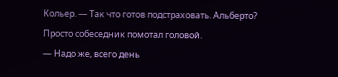Кольер. — Так что готов подстраховать. Альберто?
Просто собеседник помотал головой.
— Надо же, всего день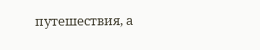путешествия, а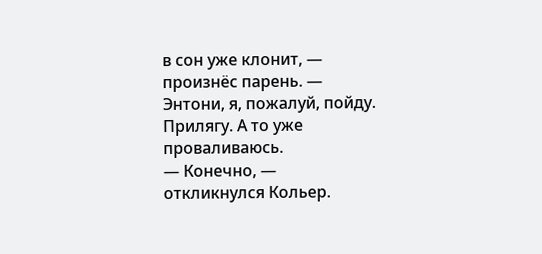в сон уже клонит, — произнёс парень. — Энтони, я, пожалуй, пойду. Прилягу. А то уже проваливаюсь.
— Конечно, — откликнулся Кольер.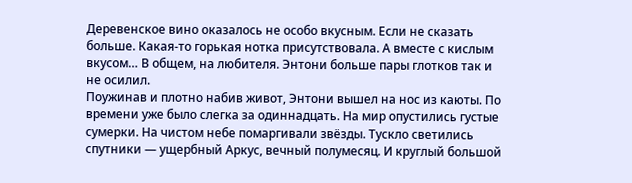Деревенское вино оказалось не особо вкусным. Если не сказать больше. Какая-то горькая нотка присутствовала. А вместе с кислым вкусом… В общем, на любителя. Энтони больше пары глотков так и не осилил.
Поужинав и плотно набив живот, Энтони вышел на нос из каюты. По времени уже было слегка за одиннадцать. На мир опустились густые сумерки. На чистом небе помаргивали звёзды. Тускло светились спутники — ущербный Аркус, вечный полумесяц. И круглый большой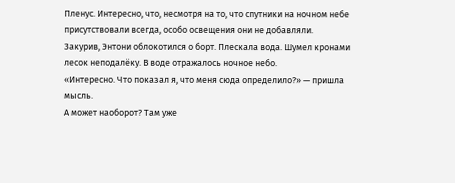Пленус. Интересно, что, несмотря на то, что спутники на ночном небе присутствовали всегда, особо освещения они не добавляли.
Закурив, Энтони облокотился о борт. Плескала вода. Шумел кронами лесок неподалёку. В воде отражалось ночное небо.
«Интересно. Что показал я, что меня сюда определило?» — пришла мысль.
А может наоборот? Там уже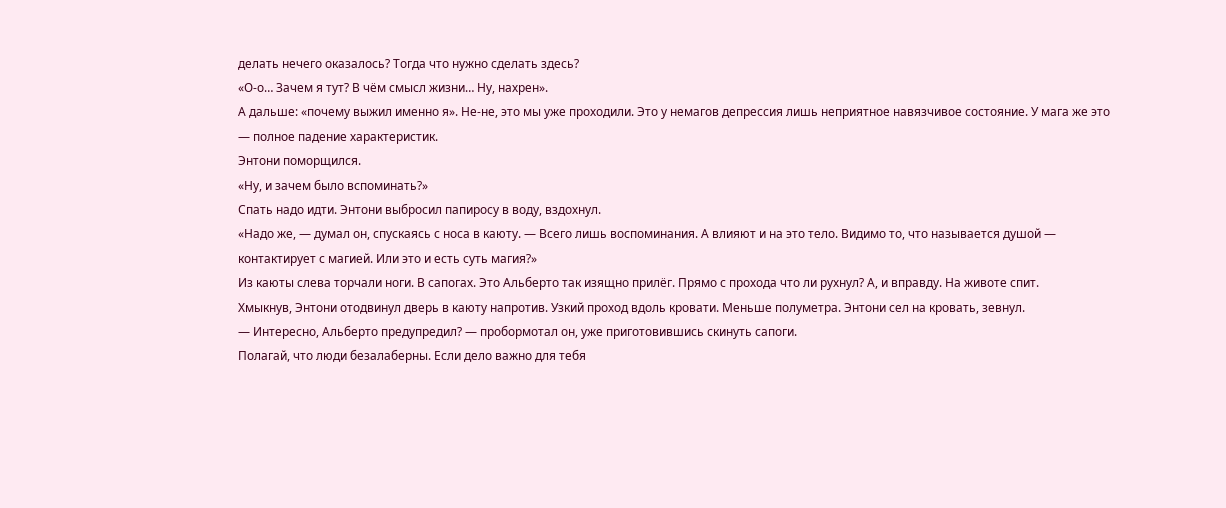делать нечего оказалось? Тогда что нужно сделать здесь?
«О-о… Зачем я тут? В чём смысл жизни… Ну, нахрен».
А дальше: «почему выжил именно я». Не-не, это мы уже проходили. Это у немагов депрессия лишь неприятное навязчивое состояние. У мага же это — полное падение характеристик.
Энтони поморщился.
«Ну, и зачем было вспоминать?»
Спать надо идти. Энтони выбросил папиросу в воду, вздохнул.
«Надо же, — думал он, спускаясь с носа в каюту. — Всего лишь воспоминания. А влияют и на это тело. Видимо то, что называется душой — контактирует с магией. Или это и есть суть магия?»
Из каюты слева торчали ноги. В сапогах. Это Альберто так изящно прилёг. Прямо с прохода что ли рухнул? А, и вправду. На животе спит.
Хмыкнув, Энтони отодвинул дверь в каюту напротив. Узкий проход вдоль кровати. Меньше полуметра. Энтони сел на кровать, зевнул.
— Интересно, Альберто предупредил? — пробормотал он, уже приготовившись скинуть сапоги.
Полагай, что люди безалаберны. Если дело важно для тебя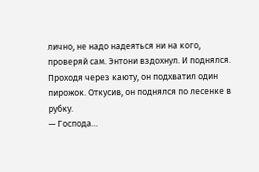лично, не надо надеяться ни на кого, проверяй сам. Энтони вздохнул. И поднялся.
Проходя через каюту, он подхватил один пирожок. Откусив, он поднялся по лесенке в рубку.
— Господа…